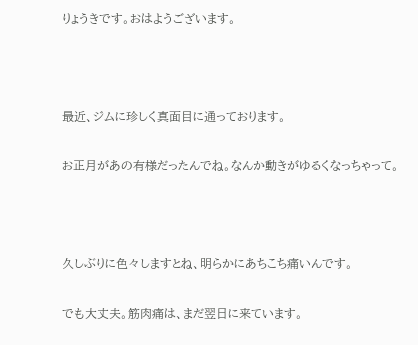りょうきです。おはようございます。



最近、ジムに珍しく真面目に通っております。

お正月があの有様だったんでね。なんか動きがゆるくなっちゃって。



久しぶりに色々しますとね、明らかにあちこち痛いんです。

でも大丈夫。筋肉痛は、まだ翌日に来ています。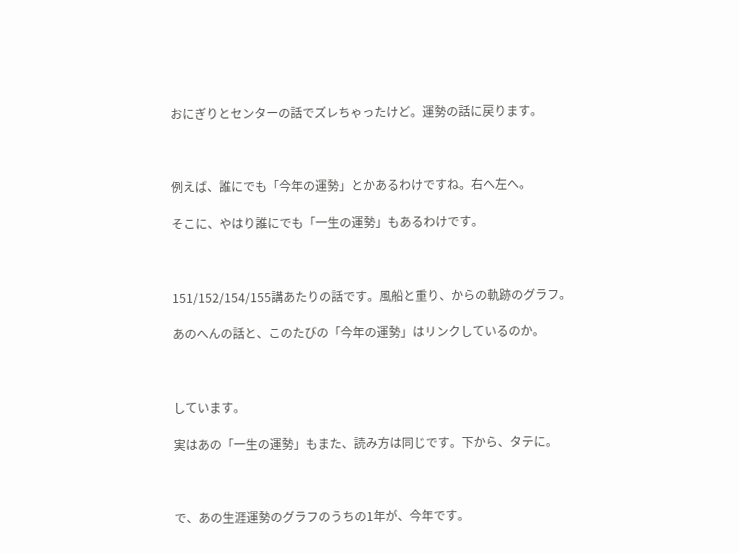おにぎりとセンターの話でズレちゃったけど。運勢の話に戻ります。



例えば、誰にでも「今年の運勢」とかあるわけですね。右へ左へ。

そこに、やはり誰にでも「一生の運勢」もあるわけです。



151/152/154/155講あたりの話です。風船と重り、からの軌跡のグラフ。

あのへんの話と、このたびの「今年の運勢」はリンクしているのか。



しています。

実はあの「一生の運勢」もまた、読み方は同じです。下から、タテに。



で、あの生涯運勢のグラフのうちの1年が、今年です。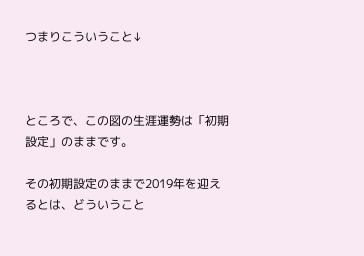つまりこういうこと↓



ところで、この図の生涯運勢は「初期設定」のままです。

その初期設定のままで2019年を迎えるとは、どういうこと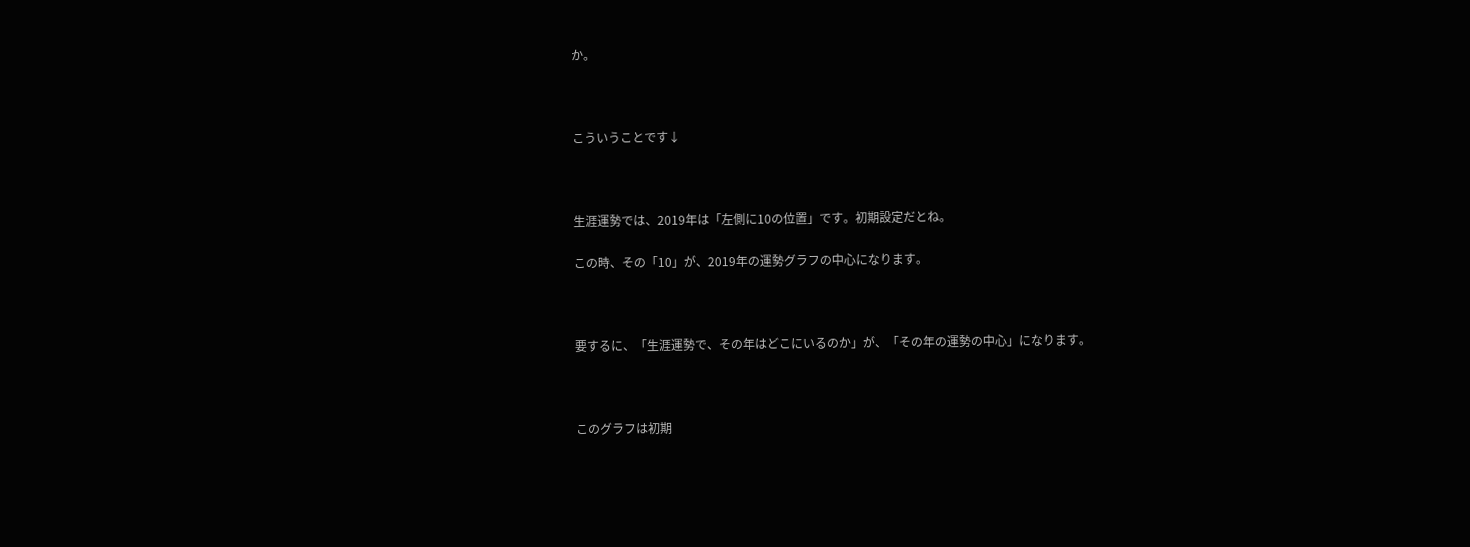か。



こういうことです↓



生涯運勢では、2019年は「左側に10の位置」です。初期設定だとね。

この時、その「10」が、2019年の運勢グラフの中心になります。



要するに、「生涯運勢で、その年はどこにいるのか」が、「その年の運勢の中心」になります。



このグラフは初期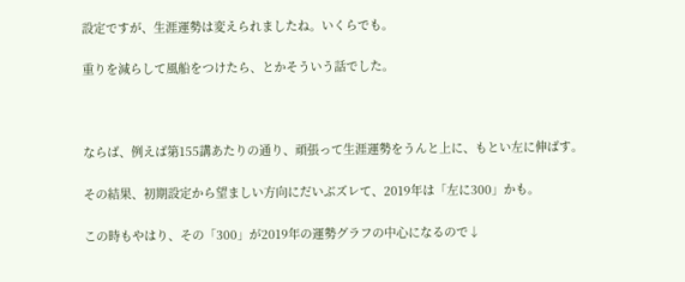設定ですが、生涯運勢は変えられましたね。いくらでも。

重りを減らして風船をつけたら、とかそういう話でした。



ならば、例えば第155講あたりの通り、頑張って生涯運勢をうんと上に、もとい左に伸ばす。

その結果、初期設定から望ましい方向にだいぶズレて、2019年は「左に300」かも。

この時もやはり、その「300」が2019年の運勢グラフの中心になるので↓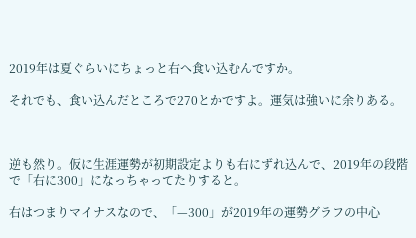2019年は夏ぐらいにちょっと右へ食い込むんですか。

それでも、食い込んだところで270とかですよ。運気は強いに余りある。



逆も然り。仮に生涯運勢が初期設定よりも右にずれ込んで、2019年の段階で「右に300」になっちゃってたりすると。

右はつまりマイナスなので、「—300」が2019年の運勢グラフの中心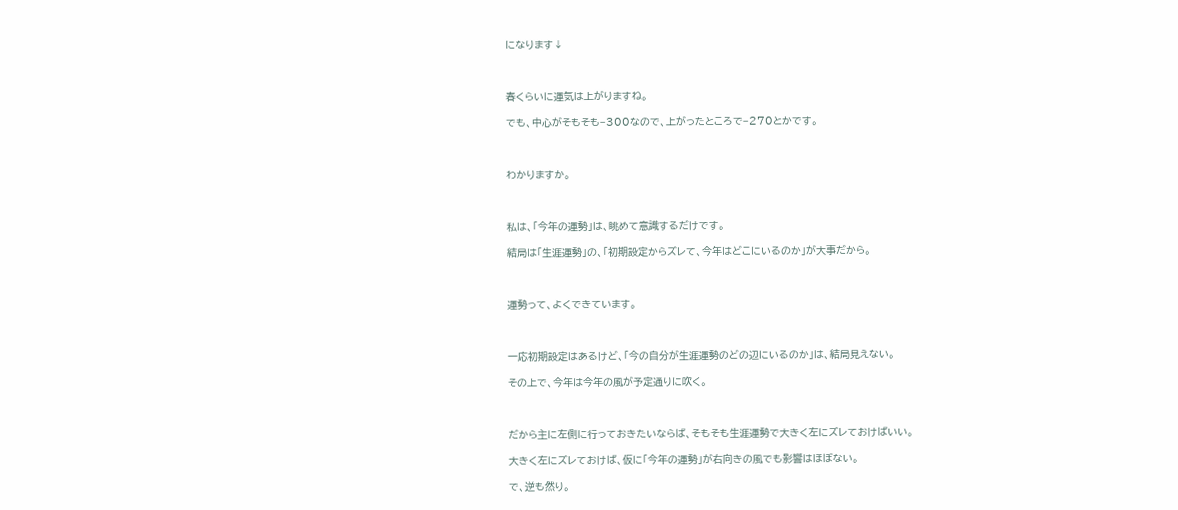になります↓



春くらいに運気は上がりますね。

でも、中心がそもそも−300なので、上がったところで−270とかです。



わかりますか。



私は、「今年の運勢」は、眺めて意識するだけです。

結局は「生涯運勢」の、「初期設定からズレて、今年はどこにいるのか」が大事だから。



運勢って、よくできています。



一応初期設定はあるけど、「今の自分が生涯運勢のどの辺にいるのか」は、結局見えない。

その上で、今年は今年の風が予定通りに吹く。



だから主に左側に行っておきたいならば、そもそも生涯運勢で大きく左にズレておけばいい。

大きく左にズレておけば、仮に「今年の運勢」が右向きの風でも影響はほぼない。

で、逆も然り。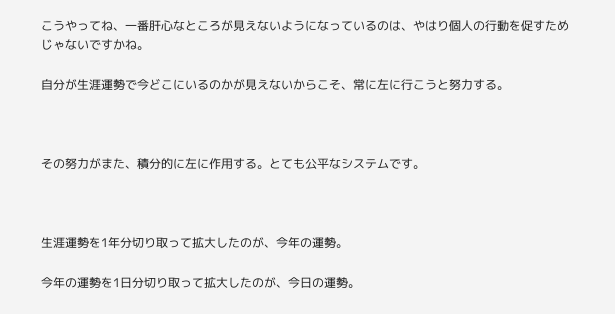こうやってね、一番肝心なところが見えないようになっているのは、やはり個人の行動を促すためじゃないですかね。

自分が生涯運勢で今どこにいるのかが見えないからこそ、常に左に行こうと努力する。



その努力がまた、積分的に左に作用する。とても公平なシステムです。



生涯運勢を1年分切り取って拡大したのが、今年の運勢。

今年の運勢を1日分切り取って拡大したのが、今日の運勢。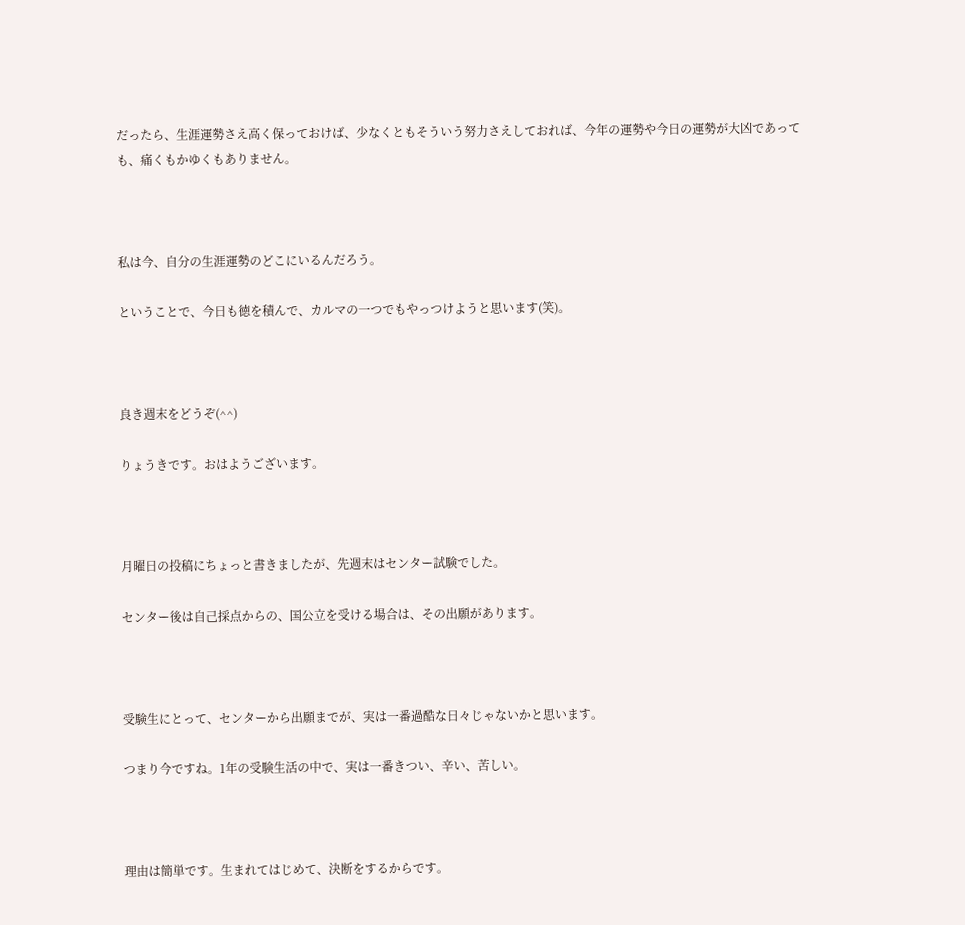だったら、生涯運勢さえ高く保っておけば、少なくともそういう努力さえしておれば、今年の運勢や今日の運勢が大凶であっても、痛くもかゆくもありません。



私は今、自分の生涯運勢のどこにいるんだろう。

ということで、今日も徳を積んで、カルマの一つでもやっつけようと思います(笑)。



良き週末をどうぞ(^^)

りょうきです。おはようございます。



月曜日の投稿にちょっと書きましたが、先週末はセンター試験でした。

センター後は自己採点からの、国公立を受ける場合は、その出願があります。



受験生にとって、センターから出願までが、実は一番過酷な日々じゃないかと思います。

つまり今ですね。1年の受験生活の中で、実は一番きつい、辛い、苦しい。



理由は簡単です。生まれてはじめて、決断をするからです。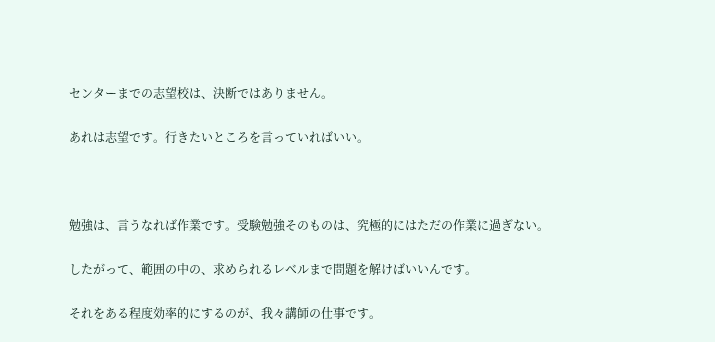センターまでの志望校は、決断ではありません。

あれは志望です。行きたいところを言っていればいい。



勉強は、言うなれば作業です。受験勉強そのものは、究極的にはただの作業に過ぎない。

したがって、範囲の中の、求められるレベルまで問題を解けばいいんです。

それをある程度効率的にするのが、我々講師の仕事です。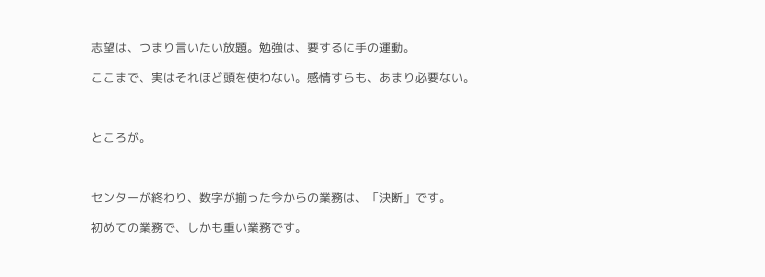志望は、つまり言いたい放題。勉強は、要するに手の運動。

ここまで、実はそれほど頭を使わない。感情すらも、あまり必要ない。



ところが。



センターが終わり、数字が揃った今からの業務は、「決断」です。

初めての業務で、しかも重い業務です。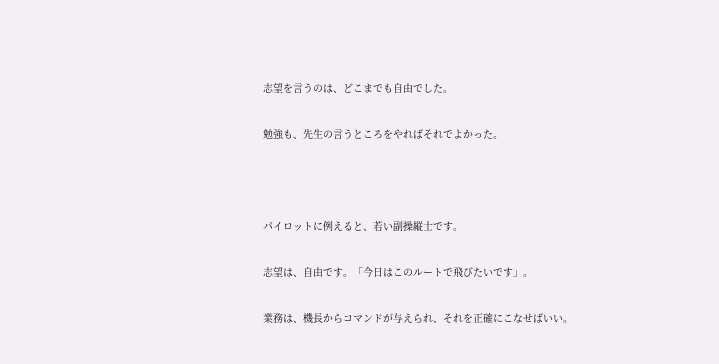志望を言うのは、どこまでも自由でした。

勉強も、先生の言うところをやればそれでよかった。



パイロットに例えると、若い副操縦士です。

志望は、自由です。「今日はこのルートで飛びたいです」。

業務は、機長からコマンドが与えられ、それを正確にこなせばいい。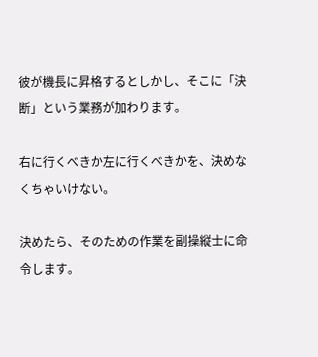彼が機長に昇格するとしかし、そこに「決断」という業務が加わります。

右に行くべきか左に行くべきかを、決めなくちゃいけない。

決めたら、そのための作業を副操縦士に命令します。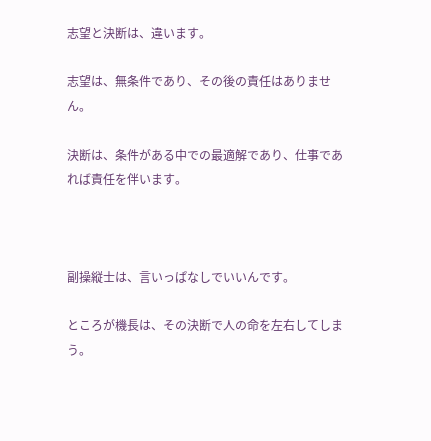志望と決断は、違います。

志望は、無条件であり、その後の責任はありません。

決断は、条件がある中での最適解であり、仕事であれば責任を伴います。



副操縦士は、言いっぱなしでいいんです。

ところが機長は、その決断で人の命を左右してしまう。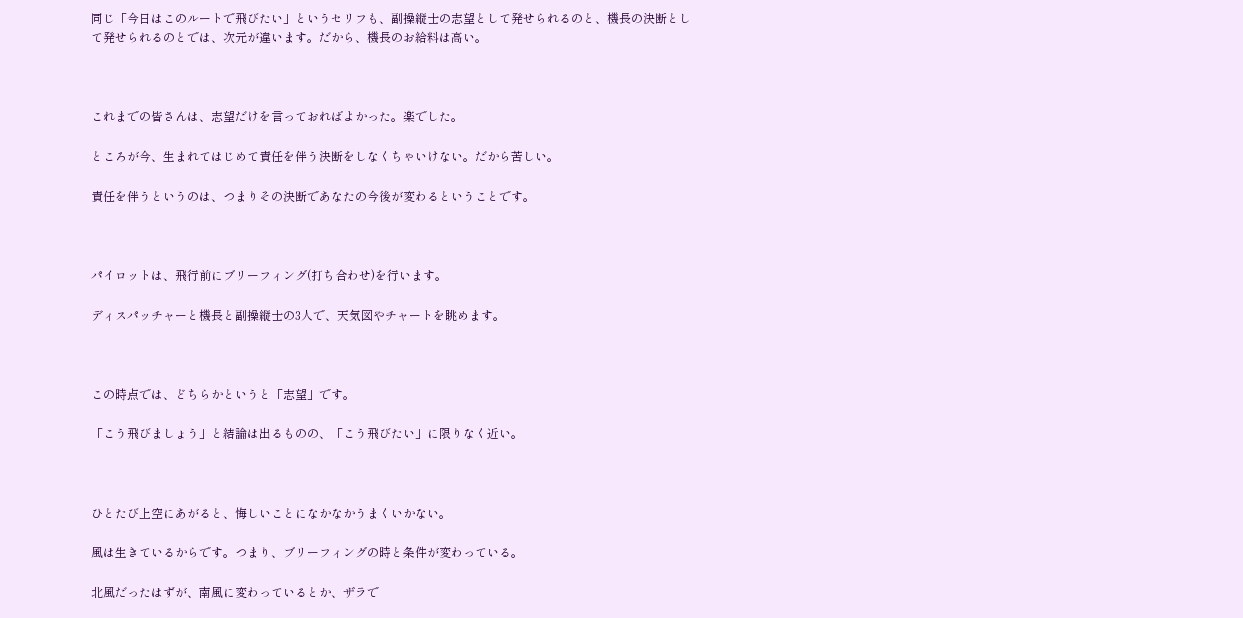同じ「今日はこのルートで飛びたい」というセリフも、副操縦士の志望として発せられるのと、機長の決断として発せられるのとでは、次元が違います。だから、機長のお給料は高い。



これまでの皆さんは、志望だけを言っておればよかった。楽でした。

ところが今、生まれてはじめて責任を伴う決断をしなくちゃいけない。だから苦しい。

責任を伴うというのは、つまりその決断であなたの今後が変わるということです。



パイロットは、飛行前にブリーフィング(打ち合わせ)を行います。

ディスパッチャーと機長と副操縦士の3人で、天気図やチャートを眺めます。



この時点では、どちらかというと「志望」です。

「こう飛びましょう」と結論は出るものの、「こう飛びたい」に限りなく近い。



ひとたび上空にあがると、悔しいことになかなかうまくいかない。

風は生きているからです。つまり、ブリーフィングの時と条件が変わっている。

北風だったはずが、南風に変わっているとか、ザラで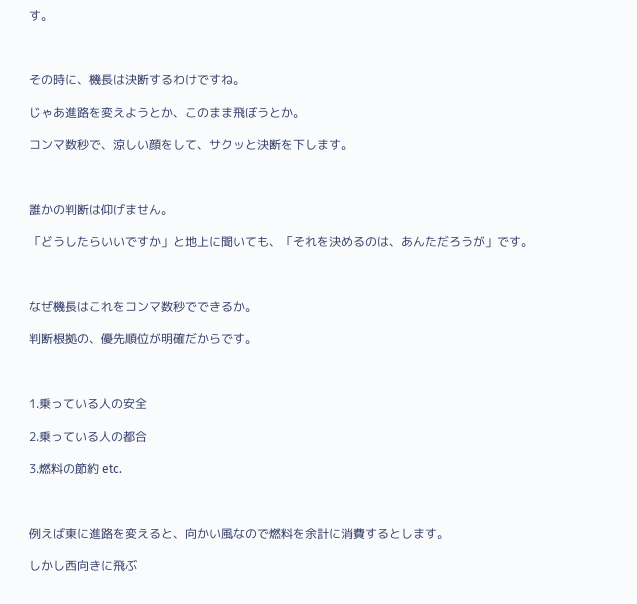す。



その時に、機長は決断するわけですね。

じゃあ進路を変えようとか、このまま飛ぼうとか。

コンマ数秒で、涼しい顔をして、サクッと決断を下します。



誰かの判断は仰げません。

「どうしたらいいですか」と地上に聞いても、「それを決めるのは、あんただろうが」です。



なぜ機長はこれをコンマ数秒でできるか。

判断根拠の、優先順位が明確だからです。



1.乗っている人の安全

2.乗っている人の都合

3.燃料の節約 etc.



例えば東に進路を変えると、向かい風なので燃料を余計に消費するとします。

しかし西向きに飛ぶ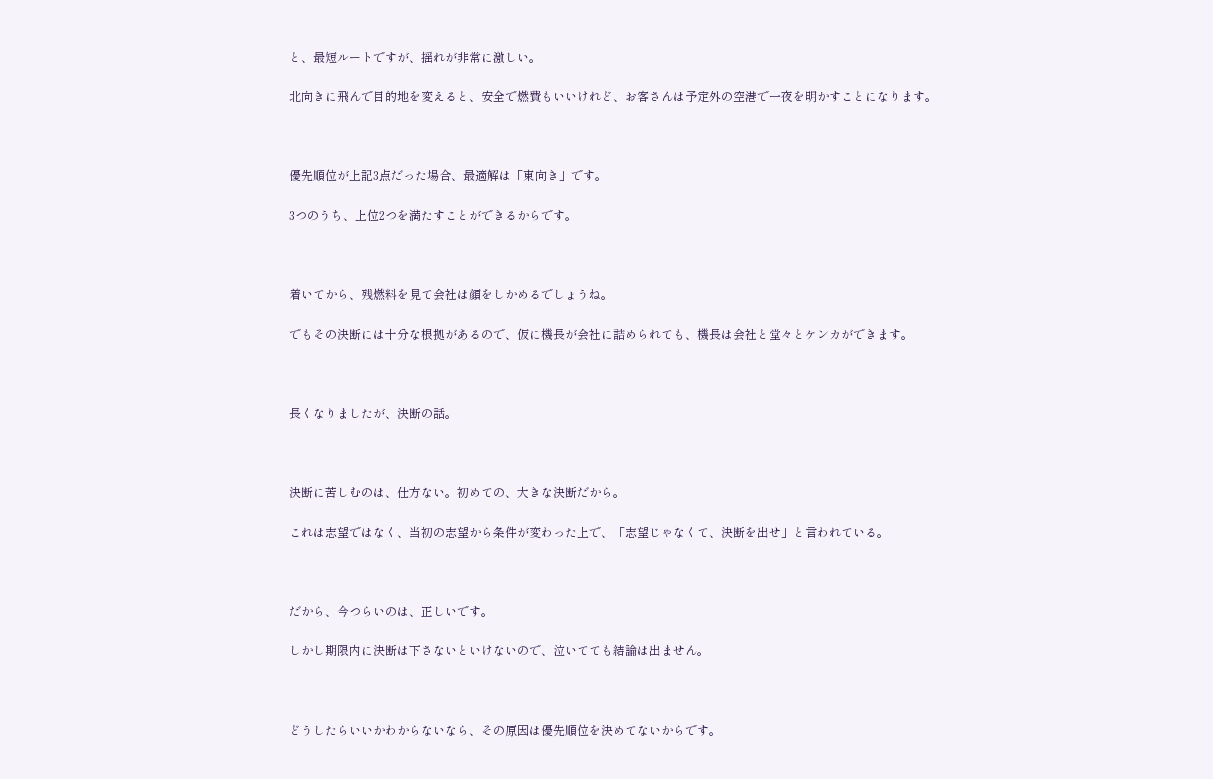と、最短ルートですが、揺れが非常に激しい。

北向きに飛んで目的地を変えると、安全で燃費もいいけれど、お客さんは予定外の空港で一夜を明かすことになります。



優先順位が上記3点だった場合、最適解は「東向き」です。

3つのうち、上位2つを満たすことができるからです。



着いてから、残燃料を見て会社は顔をしかめるでしょうね。

でもその決断には十分な根拠があるので、仮に機長が会社に詰められても、機長は会社と堂々とケンカができます。



長くなりましたが、決断の話。



決断に苦しむのは、仕方ない。初めての、大きな決断だから。

これは志望ではなく、当初の志望から条件が変わった上で、「志望じゃなくて、決断を出せ」と言われている。



だから、今つらいのは、正しいです。

しかし期限内に決断は下さないといけないので、泣いてても結論は出ません。



どうしたらいいかわからないなら、その原因は優先順位を決めてないからです。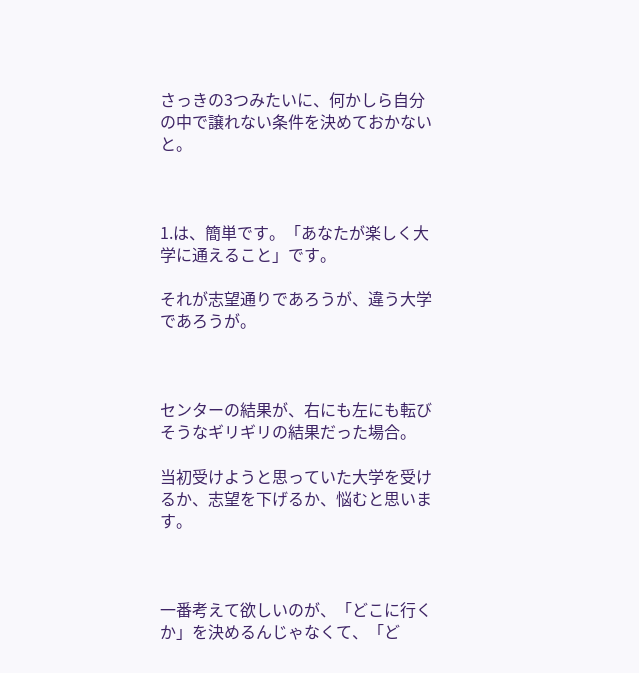さっきの3つみたいに、何かしら自分の中で譲れない条件を決めておかないと。



1.は、簡単です。「あなたが楽しく大学に通えること」です。

それが志望通りであろうが、違う大学であろうが。



センターの結果が、右にも左にも転びそうなギリギリの結果だった場合。

当初受けようと思っていた大学を受けるか、志望を下げるか、悩むと思います。



一番考えて欲しいのが、「どこに行くか」を決めるんじゃなくて、「ど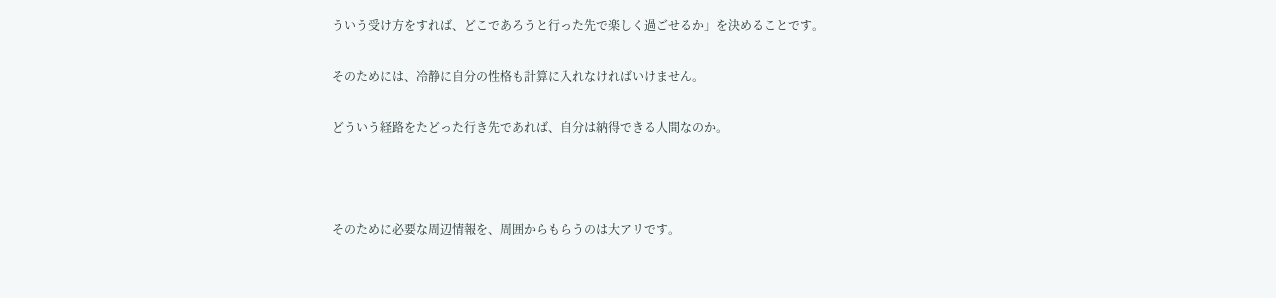ういう受け方をすれば、どこであろうと行った先で楽しく過ごせるか」を決めることです。

そのためには、冷静に自分の性格も計算に入れなければいけません。

どういう経路をたどった行き先であれば、自分は納得できる人間なのか。



そのために必要な周辺情報を、周囲からもらうのは大アリです。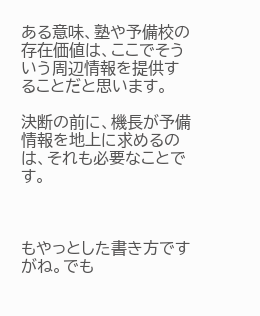ある意味、塾や予備校の存在価値は、ここでそういう周辺情報を提供することだと思います。

決断の前に、機長が予備情報を地上に求めるのは、それも必要なことです。



もやっとした書き方ですがね。でも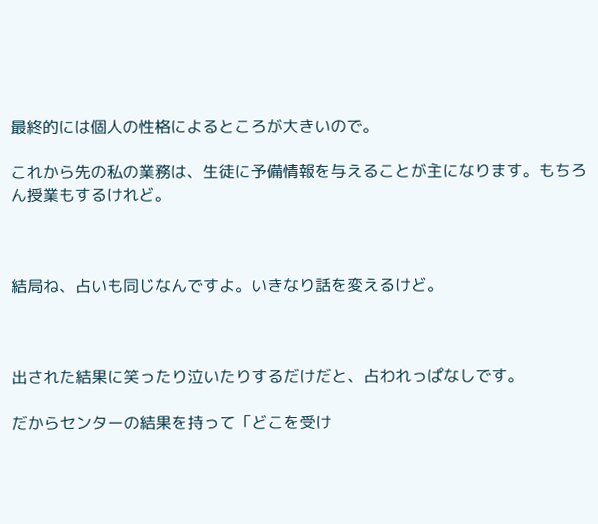最終的には個人の性格によるところが大きいので。

これから先の私の業務は、生徒に予備情報を与えることが主になります。もちろん授業もするけれど。



結局ね、占いも同じなんですよ。いきなり話を変えるけど。



出された結果に笑ったり泣いたりするだけだと、占われっぱなしです。

だからセンターの結果を持って「どこを受け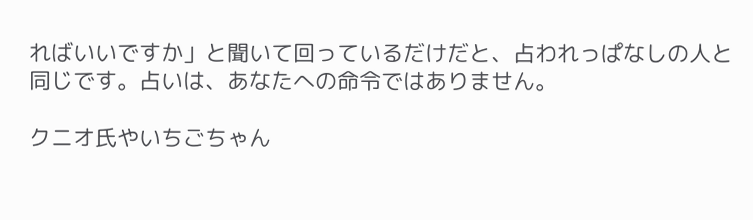ればいいですか」と聞いて回っているだけだと、占われっぱなしの人と同じです。占いは、あなたへの命令ではありません。

クニオ氏やいちごちゃん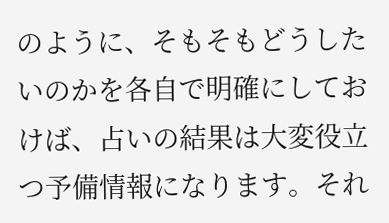のように、そもそもどうしたいのかを各自で明確にしておけば、占いの結果は大変役立つ予備情報になります。それ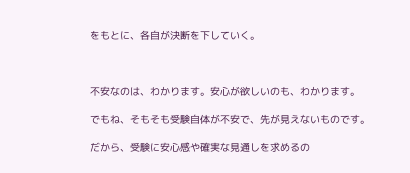をもとに、各自が決断を下していく。



不安なのは、わかります。安心が欲しいのも、わかります。

でもね、そもそも受験自体が不安で、先が見えないものです。

だから、受験に安心感や確実な見通しを求めるの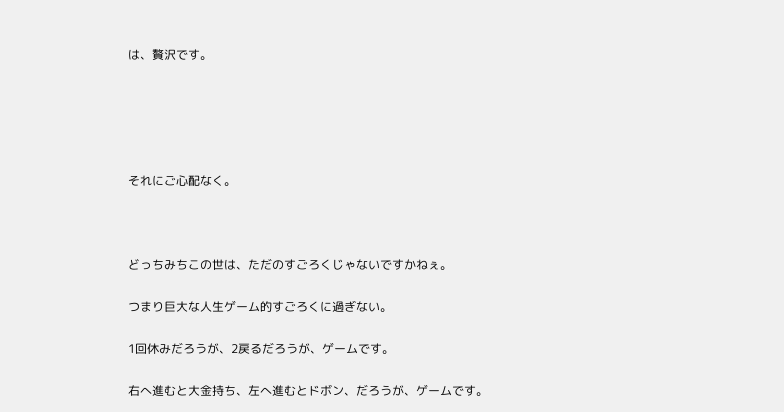は、贅沢です。





それにご心配なく。



どっちみちこの世は、ただのすごろくじゃないですかねぇ。

つまり巨大な人生ゲーム的すごろくに過ぎない。

1回休みだろうが、2戻るだろうが、ゲームです。

右へ進むと大金持ち、左へ進むとドボン、だろうが、ゲームです。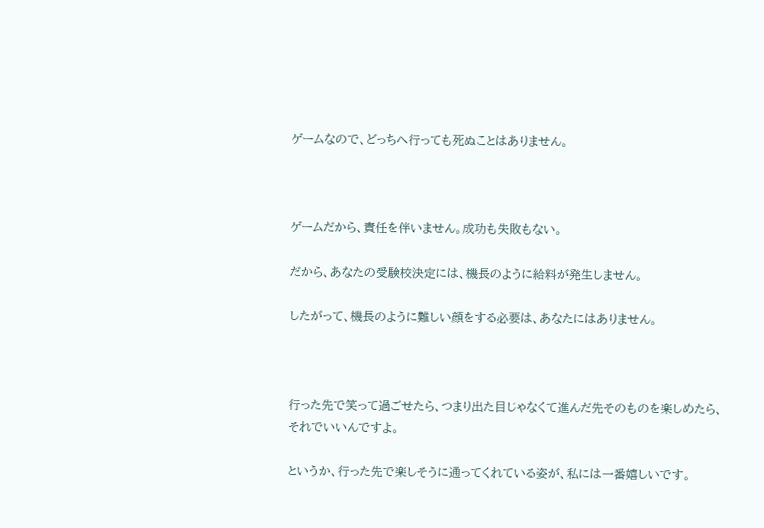ゲームなので、どっちへ行っても死ぬことはありません。



ゲームだから、責任を伴いません。成功も失敗もない。

だから、あなたの受験校決定には、機長のように給料が発生しません。

したがって、機長のように難しい顔をする必要は、あなたにはありません。



行った先で笑って過ごせたら、つまり出た目じゃなくて進んだ先そのものを楽しめたら、それでいいんですよ。

というか、行った先で楽しそうに通ってくれている姿が、私には一番嬉しいです。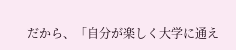だから、「自分が楽しく大学に通え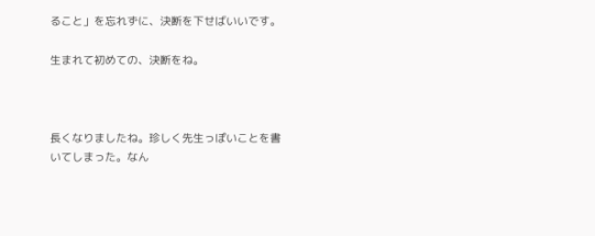ること」を忘れずに、決断を下せばいいです。

生まれて初めての、決断をね。



長くなりましたね。珍しく先生っぽいことを書いてしまった。なん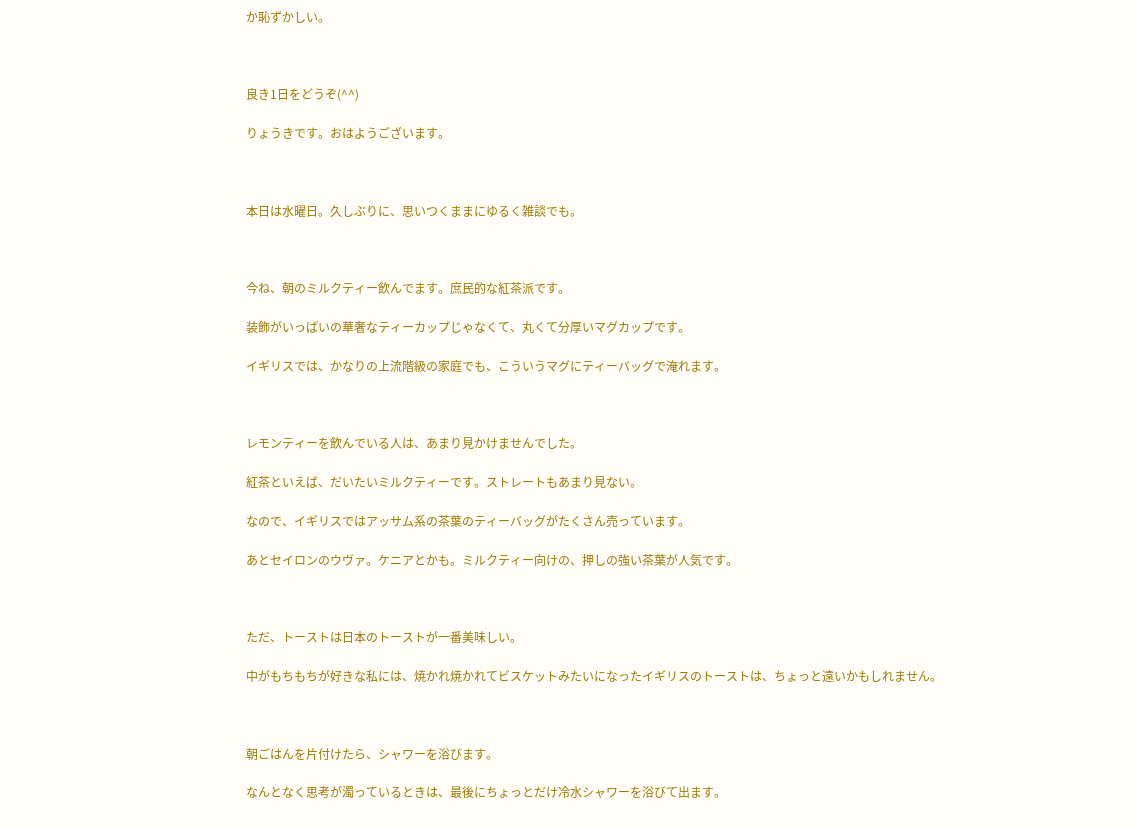か恥ずかしい。



良き1日をどうぞ(^^)

りょうきです。おはようございます。



本日は水曜日。久しぶりに、思いつくままにゆるく雑談でも。



今ね、朝のミルクティー飲んでます。庶民的な紅茶派です。

装飾がいっぱいの華奢なティーカップじゃなくて、丸くて分厚いマグカップです。

イギリスでは、かなりの上流階級の家庭でも、こういうマグにティーバッグで淹れます。



レモンティーを飲んでいる人は、あまり見かけませんでした。

紅茶といえば、だいたいミルクティーです。ストレートもあまり見ない。

なので、イギリスではアッサム系の茶葉のティーバッグがたくさん売っています。

あとセイロンのウヴァ。ケニアとかも。ミルクティー向けの、押しの強い茶葉が人気です。



ただ、トーストは日本のトーストが一番美味しい。

中がもちもちが好きな私には、焼かれ焼かれてビスケットみたいになったイギリスのトーストは、ちょっと遠いかもしれません。



朝ごはんを片付けたら、シャワーを浴びます。

なんとなく思考が濁っているときは、最後にちょっとだけ冷水シャワーを浴びて出ます。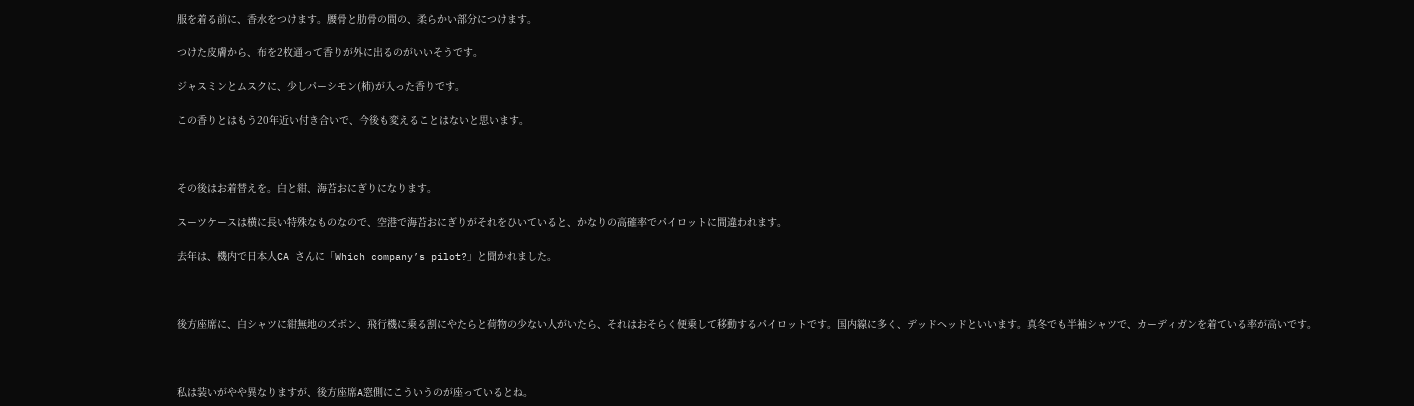服を着る前に、香水をつけます。腰骨と肋骨の間の、柔らかい部分につけます。

つけた皮膚から、布を2枚通って香りが外に出るのがいいそうです。

ジャスミンとムスクに、少しパーシモン(柿)が入った香りです。

この香りとはもう20年近い付き合いで、今後も変えることはないと思います。



その後はお着替えを。白と紺、海苔おにぎりになります。

スーツケースは横に長い特殊なものなので、空港で海苔おにぎりがそれをひいていると、かなりの高確率でパイロットに間違われます。

去年は、機内で日本人CA さんに「Which company’s pilot?」と聞かれました。



後方座席に、白シャツに紺無地のズボン、飛行機に乗る割にやたらと荷物の少ない人がいたら、それはおそらく便乗して移動するパイロットです。国内線に多く、デッドヘッドといいます。真冬でも半袖シャツで、カーディガンを着ている率が高いです。



私は装いがやや異なりますが、後方座席A窓側にこういうのが座っているとね。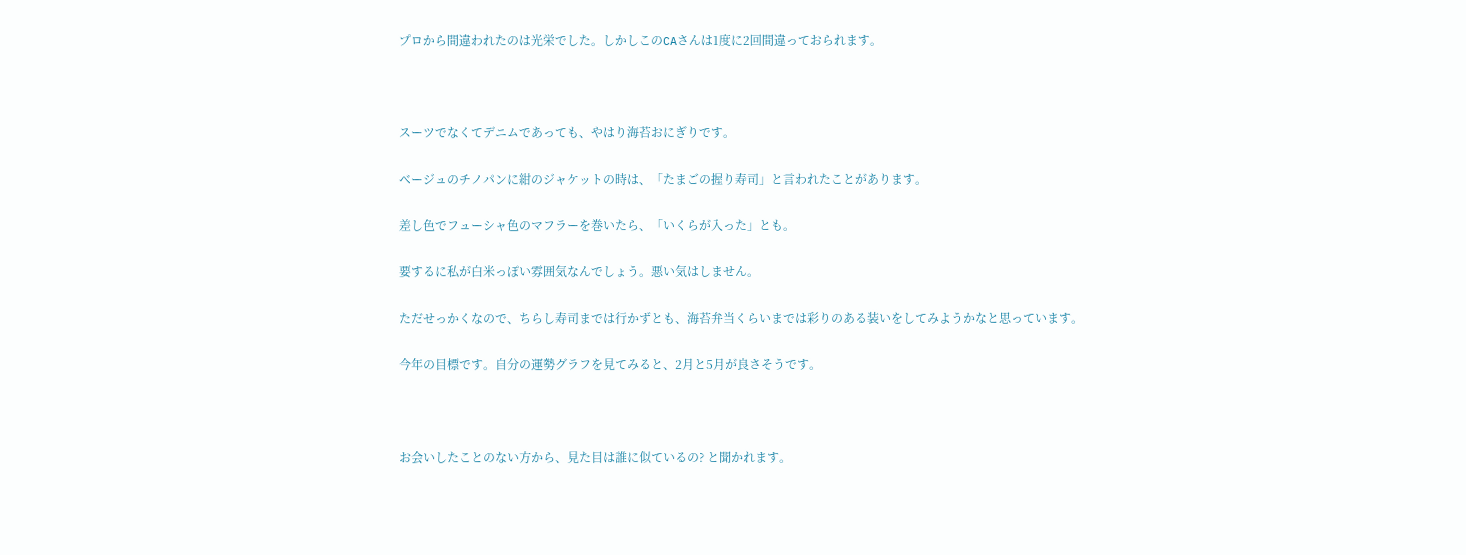プロから間違われたのは光栄でした。しかしこのCAさんは1度に2回間違っておられます。



スーツでなくてデニムであっても、やはり海苔おにぎりです。

ベージュのチノパンに紺のジャケットの時は、「たまごの握り寿司」と言われたことがあります。

差し色でフューシャ色のマフラーを巻いたら、「いくらが入った」とも。

要するに私が白米っぽい雰囲気なんでしょう。悪い気はしません。

ただせっかくなので、ちらし寿司までは行かずとも、海苔弁当くらいまでは彩りのある装いをしてみようかなと思っています。

今年の目標です。自分の運勢グラフを見てみると、2月と5月が良さそうです。



お会いしたことのない方から、見た目は誰に似ているの? と聞かれます。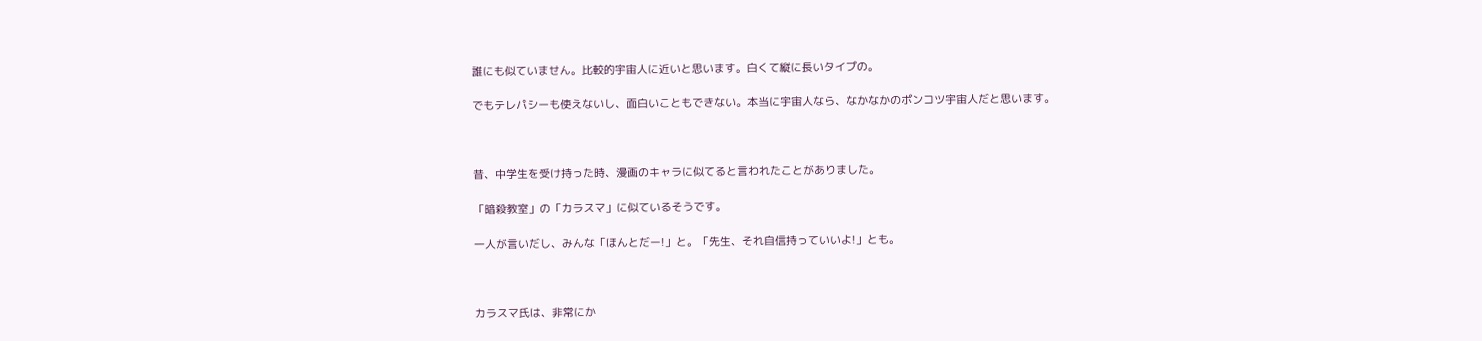誰にも似ていません。比較的宇宙人に近いと思います。白くて縦に長いタイプの。

でもテレパシーも使えないし、面白いこともできない。本当に宇宙人なら、なかなかのポンコツ宇宙人だと思います。



昔、中学生を受け持った時、漫画のキャラに似てると言われたことがありました。

「暗殺教室」の「カラスマ」に似ているそうです。

一人が言いだし、みんな「ほんとだー!」と。「先生、それ自信持っていいよ!」とも。



カラスマ氏は、非常にか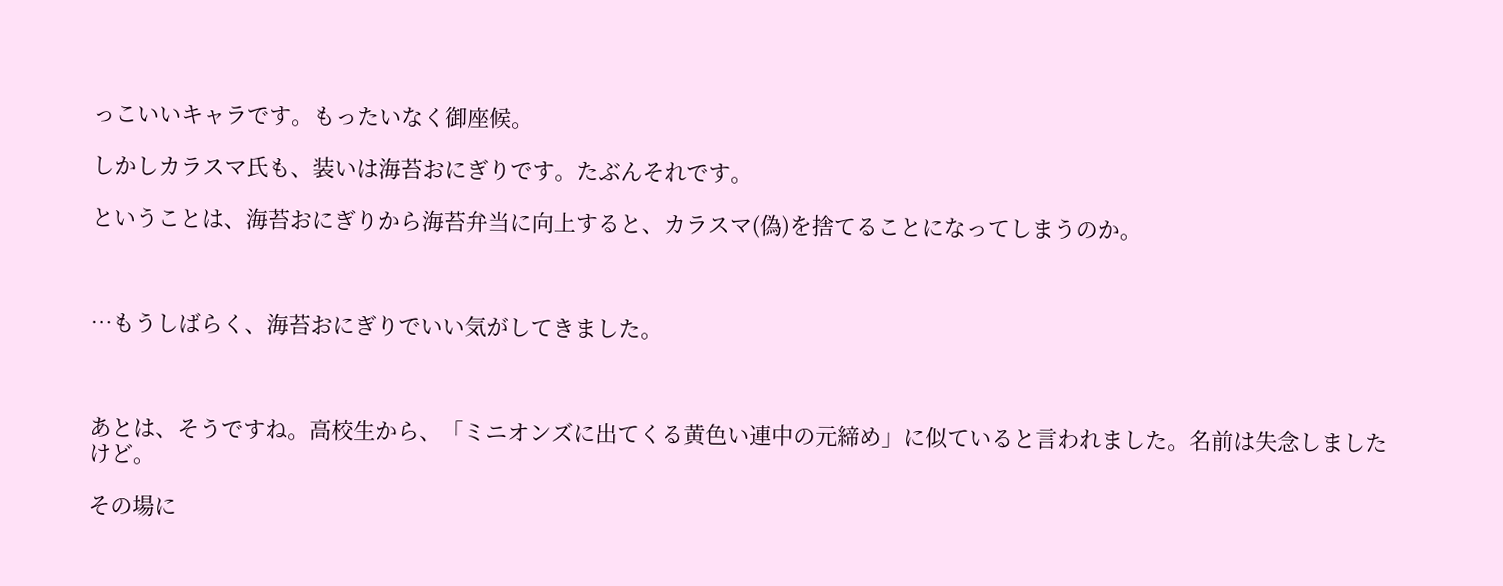っこいいキャラです。もったいなく御座候。

しかしカラスマ氏も、装いは海苔おにぎりです。たぶんそれです。

ということは、海苔おにぎりから海苔弁当に向上すると、カラスマ(偽)を捨てることになってしまうのか。



…もうしばらく、海苔おにぎりでいい気がしてきました。



あとは、そうですね。高校生から、「ミニオンズに出てくる黄色い連中の元締め」に似ていると言われました。名前は失念しましたけど。

その場に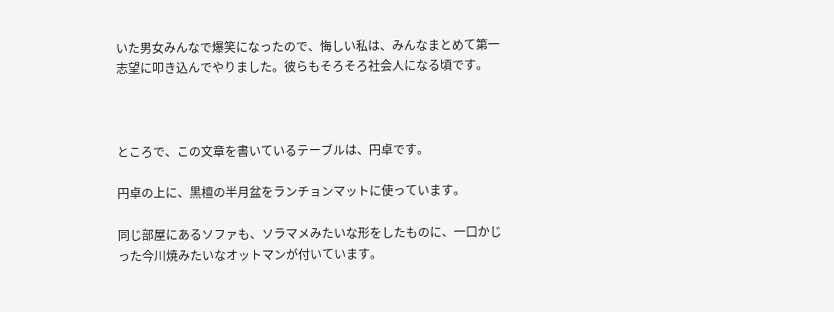いた男女みんなで爆笑になったので、悔しい私は、みんなまとめて第一志望に叩き込んでやりました。彼らもそろそろ社会人になる頃です。



ところで、この文章を書いているテーブルは、円卓です。

円卓の上に、黒檀の半月盆をランチョンマットに使っています。

同じ部屋にあるソファも、ソラマメみたいな形をしたものに、一口かじった今川焼みたいなオットマンが付いています。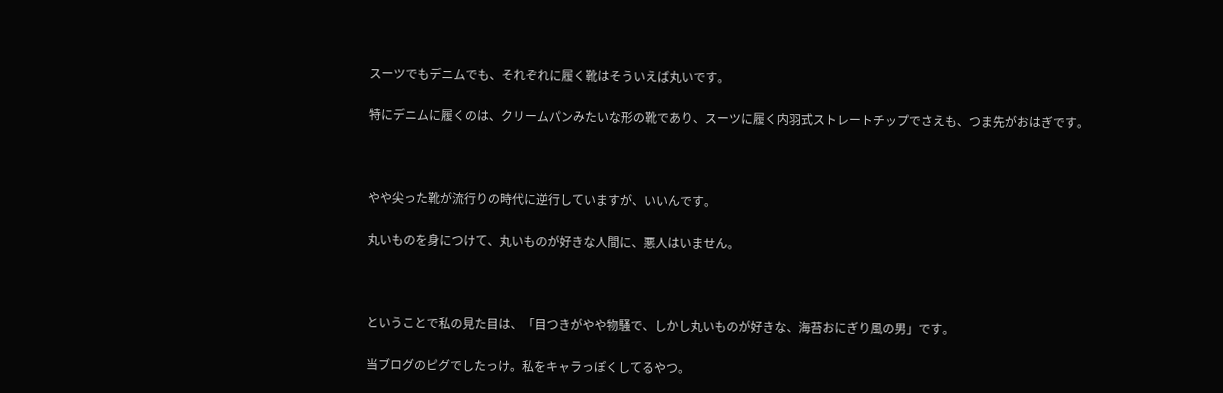スーツでもデニムでも、それぞれに履く靴はそういえば丸いです。

特にデニムに履くのは、クリームパンみたいな形の靴であり、スーツに履く内羽式ストレートチップでさえも、つま先がおはぎです。



やや尖った靴が流行りの時代に逆行していますが、いいんです。

丸いものを身につけて、丸いものが好きな人間に、悪人はいません。



ということで私の見た目は、「目つきがやや物騒で、しかし丸いものが好きな、海苔おにぎり風の男」です。

当ブログのピグでしたっけ。私をキャラっぽくしてるやつ。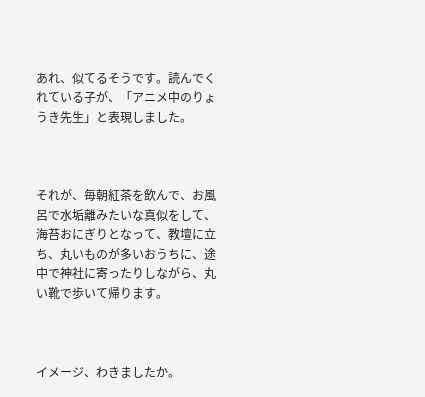あれ、似てるそうです。読んでくれている子が、「アニメ中のりょうき先生」と表現しました。



それが、毎朝紅茶を飲んで、お風呂で水垢離みたいな真似をして、海苔おにぎりとなって、教壇に立ち、丸いものが多いおうちに、途中で神社に寄ったりしながら、丸い靴で歩いて帰ります。



イメージ、わきましたか。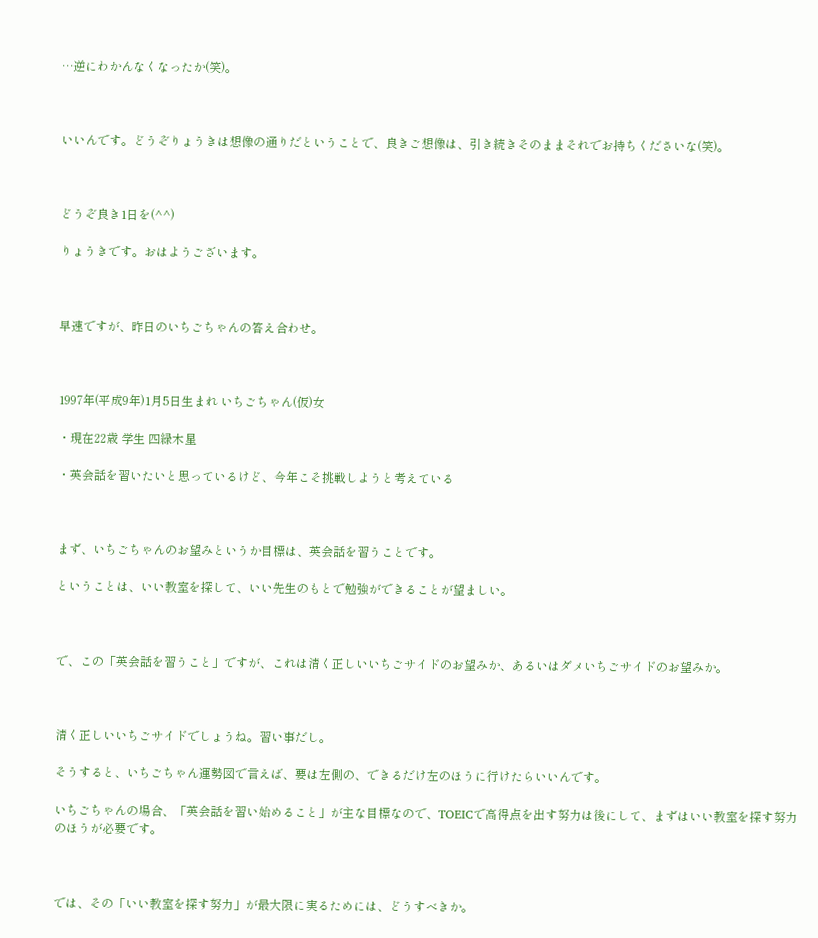…逆にわかんなくなったか(笑)。



いいんです。どうぞりょうきは想像の通りだということで、良きご想像は、引き続きそのままそれでお持ちくださいな(笑)。



どうぞ良き1日を(^^)

りょうきです。おはようございます。



早速ですが、昨日のいちごちゃんの答え合わせ。



1997年(平成9年)1月5日生まれ いちごちゃん(仮)女

・現在22歳 学生 四緑木星

・英会話を習いたいと思っているけど、今年こそ挑戦しようと考えている



まず、いちごちゃんのお望みというか目標は、英会話を習うことです。

ということは、いい教室を探して、いい先生のもとで勉強ができることが望ましい。



で、この「英会話を習うこと」ですが、これは清く正しいいちごサイドのお望みか、あるいはダメいちごサイドのお望みか。



清く正しいいちごサイドでしょうね。習い事だし。

そうすると、いちごちゃん運勢図で言えば、要は左側の、できるだけ左のほうに行けたらいいんです。

いちごちゃんの場合、「英会話を習い始めること」が主な目標なので、TOEICで高得点を出す努力は後にして、まずはいい教室を探す努力のほうが必要です。



では、その「いい教室を探す努力」が最大限に実るためには、どうすべきか。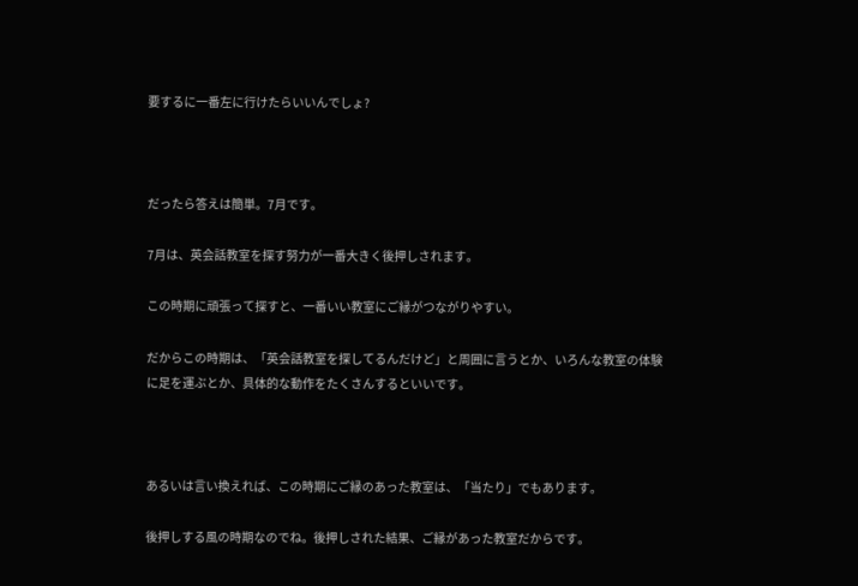要するに一番左に行けたらいいんでしょ?



だったら答えは簡単。7月です。

7月は、英会話教室を探す努力が一番大きく後押しされます。

この時期に頑張って探すと、一番いい教室にご縁がつながりやすい。

だからこの時期は、「英会話教室を探してるんだけど」と周囲に言うとか、いろんな教室の体験に足を運ぶとか、具体的な動作をたくさんするといいです。



あるいは言い換えれば、この時期にご縁のあった教室は、「当たり」でもあります。

後押しする風の時期なのでね。後押しされた結果、ご縁があった教室だからです。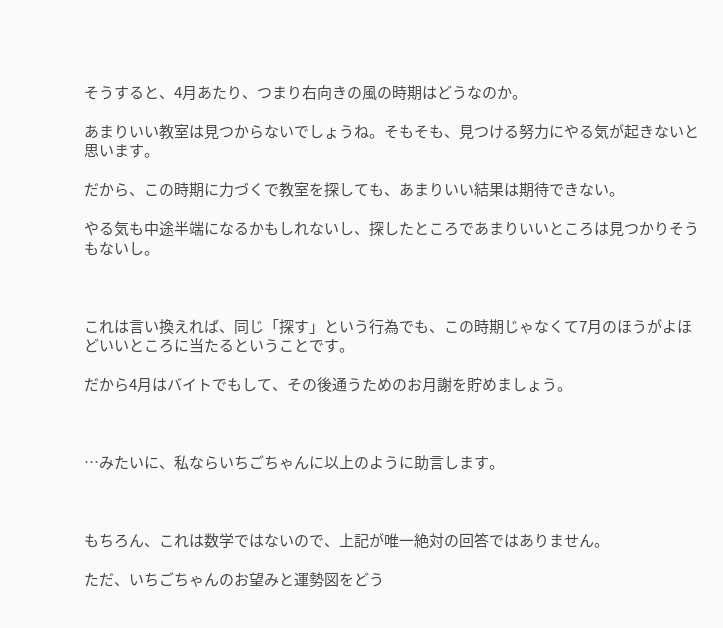そうすると、4月あたり、つまり右向きの風の時期はどうなのか。

あまりいい教室は見つからないでしょうね。そもそも、見つける努力にやる気が起きないと思います。

だから、この時期に力づくで教室を探しても、あまりいい結果は期待できない。

やる気も中途半端になるかもしれないし、探したところであまりいいところは見つかりそうもないし。



これは言い換えれば、同じ「探す」という行為でも、この時期じゃなくて7月のほうがよほどいいところに当たるということです。

だから4月はバイトでもして、その後通うためのお月謝を貯めましょう。



…みたいに、私ならいちごちゃんに以上のように助言します。



もちろん、これは数学ではないので、上記が唯一絶対の回答ではありません。

ただ、いちごちゃんのお望みと運勢図をどう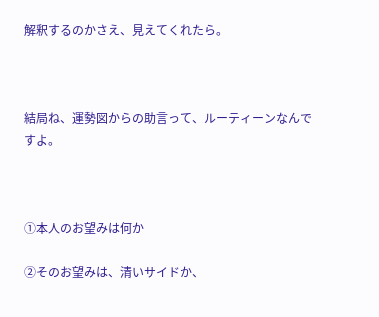解釈するのかさえ、見えてくれたら。



結局ね、運勢図からの助言って、ルーティーンなんですよ。



①本人のお望みは何か

②そのお望みは、清いサイドか、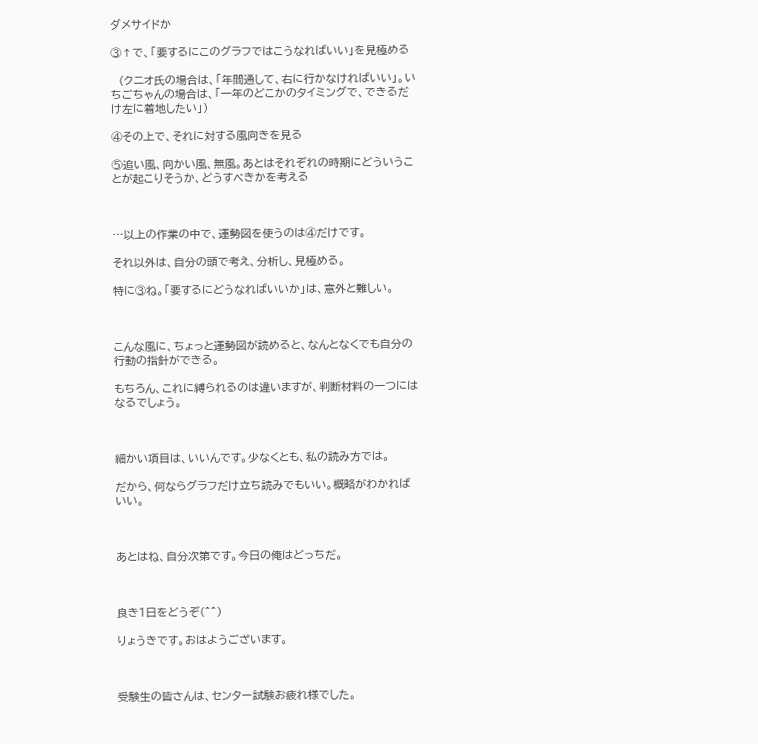ダメサイドか

③↑で、「要するにこのグラフではこうなればいい」を見極める

  (クニオ氏の場合は、「年間通して、右に行かなければいい」。いちごちゃんの場合は、「一年のどこかのタイミングで、できるだけ左に着地したい」)

④その上で、それに対する風向きを見る

⑤追い風、向かい風、無風。あとはそれぞれの時期にどういうことが起こりそうか、どうすべきかを考える



…以上の作業の中で、運勢図を使うのは④だけです。

それ以外は、自分の頭で考え、分析し、見極める。

特に③ね。「要するにどうなればいいか」は、意外と難しい。



こんな風に、ちょっと運勢図が読めると、なんとなくでも自分の行動の指針ができる。

もちろん、これに縛られるのは違いますが、判断材料の一つにはなるでしょう。



細かい項目は、いいんです。少なくとも、私の読み方では。

だから、何ならグラフだけ立ち読みでもいい。概略がわかればいい。



あとはね、自分次第です。今日の俺はどっちだ。



良き1日をどうぞ(^^)

りょうきです。おはようございます。



受験生の皆さんは、センター試験お疲れ様でした。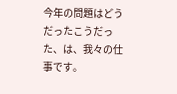今年の問題はどうだったこうだった、は、我々の仕事です。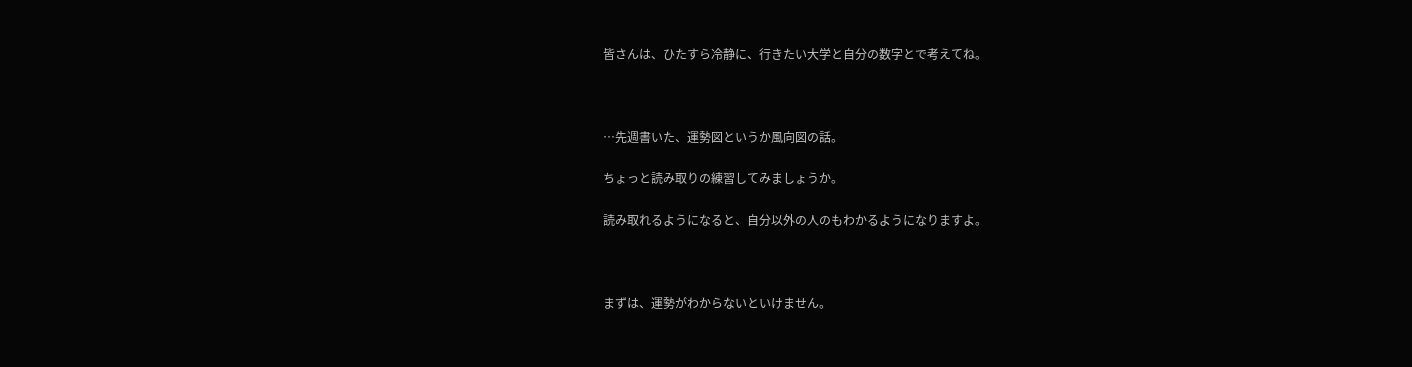皆さんは、ひたすら冷静に、行きたい大学と自分の数字とで考えてね。



…先週書いた、運勢図というか風向図の話。

ちょっと読み取りの練習してみましょうか。

読み取れるようになると、自分以外の人のもわかるようになりますよ。



まずは、運勢がわからないといけません。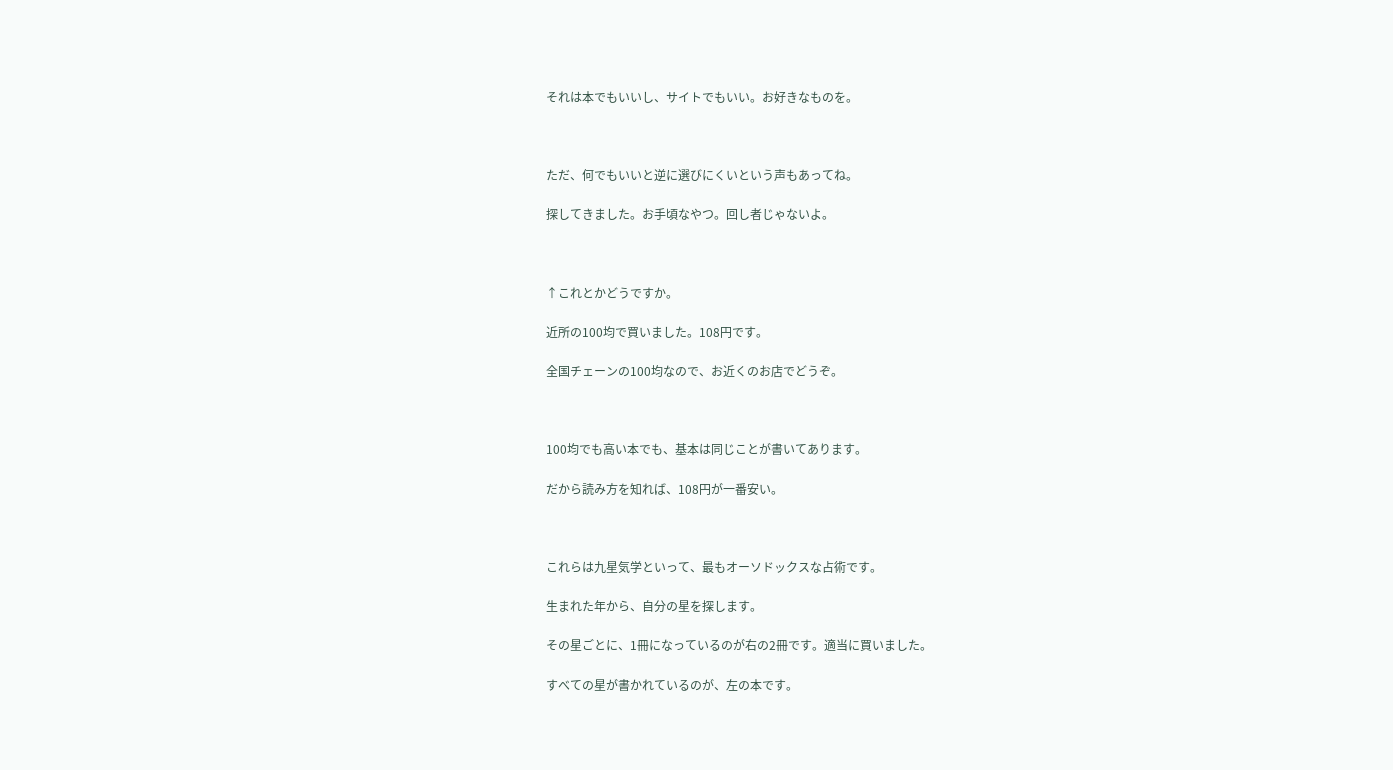それは本でもいいし、サイトでもいい。お好きなものを。



ただ、何でもいいと逆に選びにくいという声もあってね。

探してきました。お手頃なやつ。回し者じゃないよ。



↑これとかどうですか。

近所の100均で買いました。108円です。

全国チェーンの100均なので、お近くのお店でどうぞ。



100均でも高い本でも、基本は同じことが書いてあります。

だから読み方を知れば、108円が一番安い。



これらは九星気学といって、最もオーソドックスな占術です。

生まれた年から、自分の星を探します。

その星ごとに、1冊になっているのが右の2冊です。適当に買いました。

すべての星が書かれているのが、左の本です。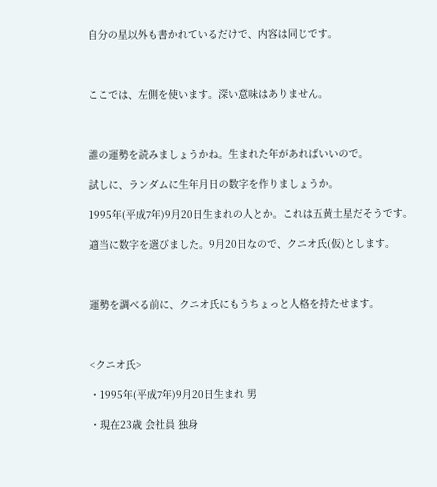自分の星以外も書かれているだけで、内容は同じです。



ここでは、左側を使います。深い意味はありません。



誰の運勢を読みましょうかね。生まれた年があればいいので。

試しに、ランダムに生年月日の数字を作りましょうか。

1995年(平成7年)9月20日生まれの人とか。これは五黄土星だそうです。

適当に数字を選びました。9月20日なので、クニオ氏(仮)とします。



運勢を調べる前に、クニオ氏にもうちょっと人格を持たせます。



<クニオ氏>

・1995年(平成7年)9月20日生まれ 男

・現在23歳 会社員 独身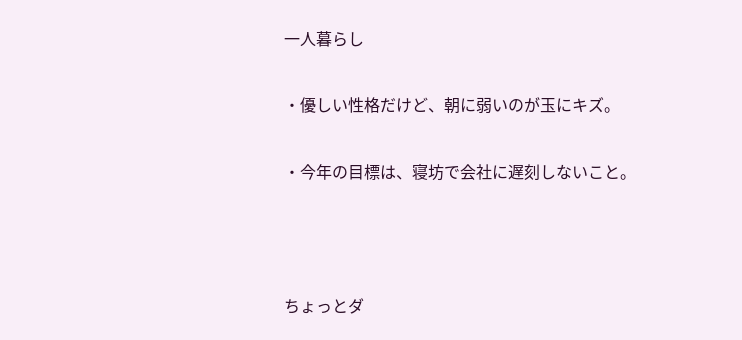一人暮らし

・優しい性格だけど、朝に弱いのが玉にキズ。

・今年の目標は、寝坊で会社に遅刻しないこと。



ちょっとダ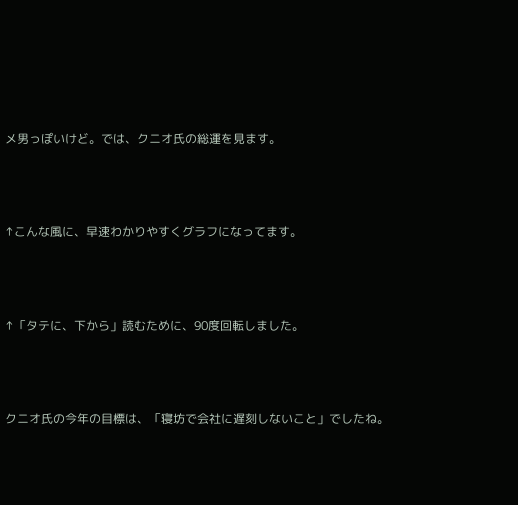メ男っぽいけど。では、クニオ氏の総運を見ます。



↑こんな風に、早速わかりやすくグラフになってます。



↑「タテに、下から」読むために、90度回転しました。



クニオ氏の今年の目標は、「寝坊で会社に遅刻しないこと」でしたね。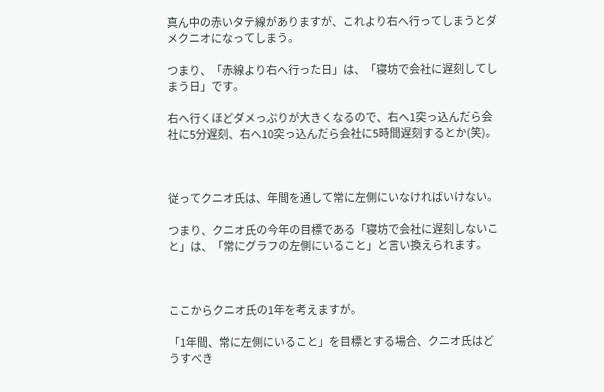真ん中の赤いタテ線がありますが、これより右へ行ってしまうとダメクニオになってしまう。

つまり、「赤線より右へ行った日」は、「寝坊で会社に遅刻してしまう日」です。

右へ行くほどダメっぷりが大きくなるので、右へ1突っ込んだら会社に5分遅刻、右へ10突っ込んだら会社に5時間遅刻するとか(笑)。



従ってクニオ氏は、年間を通して常に左側にいなければいけない。

つまり、クニオ氏の今年の目標である「寝坊で会社に遅刻しないこと」は、「常にグラフの左側にいること」と言い換えられます。



ここからクニオ氏の1年を考えますが。

「1年間、常に左側にいること」を目標とする場合、クニオ氏はどうすべき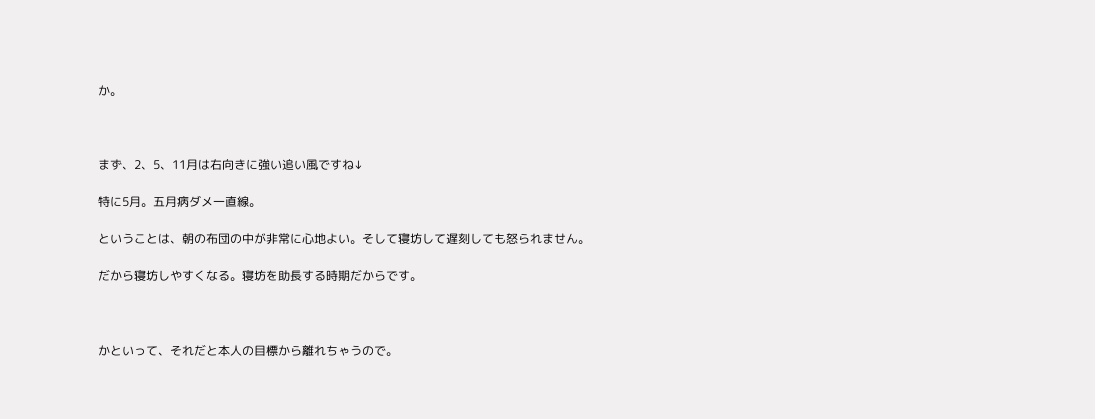か。



まず、2、5、11月は右向きに強い追い風ですね↓

特に5月。五月病ダメ一直線。

ということは、朝の布団の中が非常に心地よい。そして寝坊して遅刻しても怒られません。

だから寝坊しやすくなる。寝坊を助長する時期だからです。



かといって、それだと本人の目標から離れちゃうので。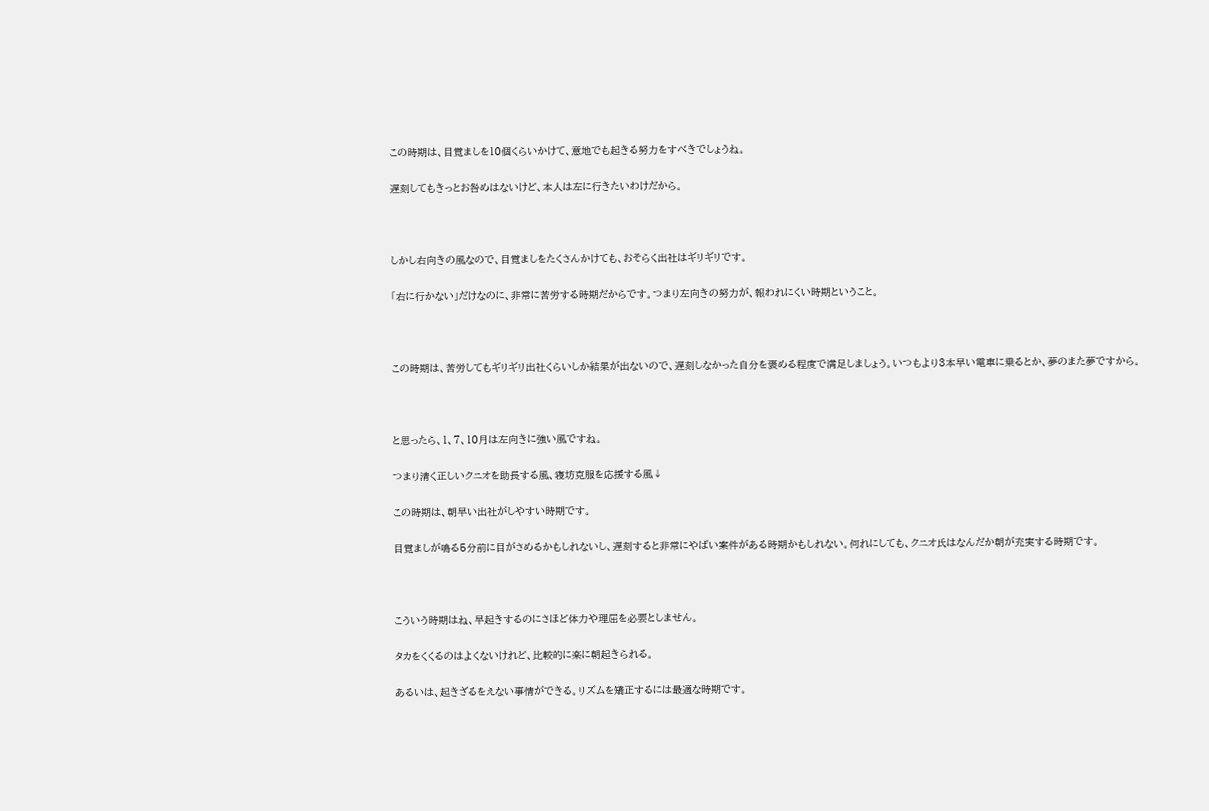この時期は、目覚ましを10個くらいかけて、意地でも起きる努力をすべきでしょうね。

遅刻してもきっとお咎めはないけど、本人は左に行きたいわけだから。



しかし右向きの風なので、目覚ましをたくさんかけても、おそらく出社はギリギリです。

「右に行かない」だけなのに、非常に苦労する時期だからです。つまり左向きの努力が、報われにくい時期ということ。



この時期は、苦労してもギリギリ出社くらいしか結果が出ないので、遅刻しなかった自分を褒める程度で満足しましょう。いつもより3本早い電車に乗るとか、夢のまた夢ですから。



と思ったら、1、7、10月は左向きに強い風ですね。

つまり清く正しいクニオを助長する風、寝坊克服を応援する風↓

この時期は、朝早い出社がしやすい時期です。

目覚ましが鳴る5分前に目がさめるかもしれないし、遅刻すると非常にやばい案件がある時期かもしれない。何れにしても、クニオ氏はなんだか朝が充実する時期です。



こういう時期はね、早起きするのにさほど体力や理屈を必要としません。

タカをくくるのはよくないけれど、比較的に楽に朝起きられる。

あるいは、起きざるをえない事情ができる。リズムを矯正するには最適な時期です。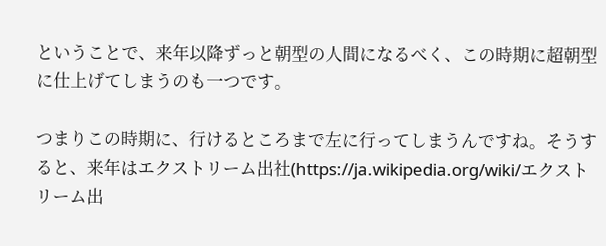ということで、来年以降ずっと朝型の人間になるべく、この時期に超朝型に仕上げてしまうのも一つです。

つまりこの時期に、行けるところまで左に行ってしまうんですね。そうすると、来年はエクストリーム出社(https://ja.wikipedia.org/wiki/エクストリーム出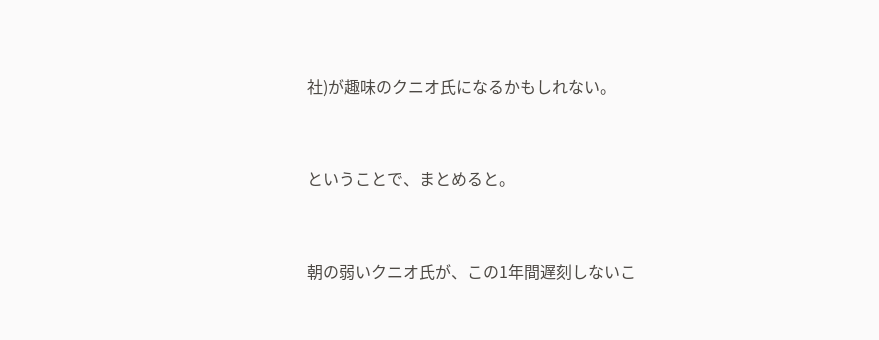社)が趣味のクニオ氏になるかもしれない。



ということで、まとめると。



朝の弱いクニオ氏が、この1年間遅刻しないこ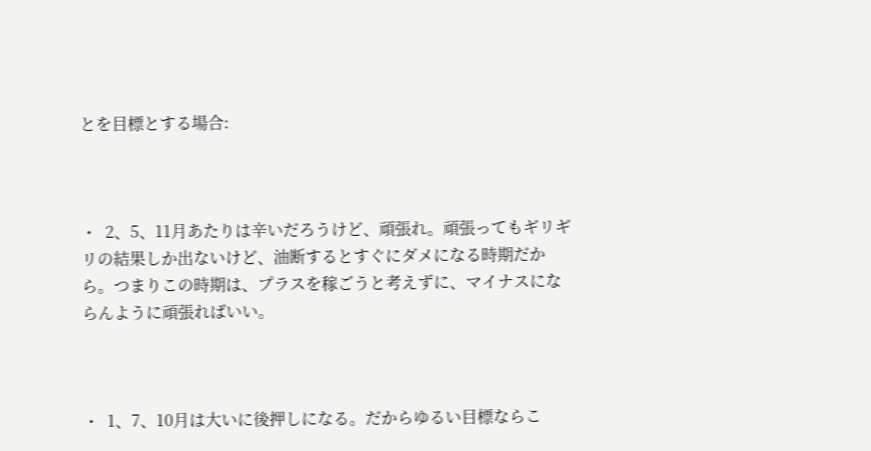とを目標とする場合:



・  2、5、11月あたりは辛いだろうけど、頑張れ。頑張ってもギリギリの結果しか出ないけど、油断するとすぐにダメになる時期だから。つまりこの時期は、プラスを稼ごうと考えずに、マイナスにならんように頑張ればいい。



・  1、7、10月は大いに後押しになる。だからゆるい目標ならこ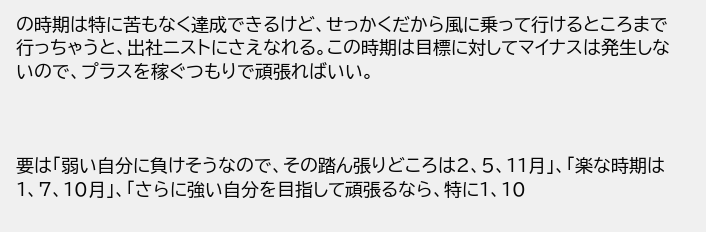の時期は特に苦もなく達成できるけど、せっかくだから風に乗って行けるところまで行っちゃうと、出社ニストにさえなれる。この時期は目標に対してマイナスは発生しないので、プラスを稼ぐつもりで頑張ればいい。



要は「弱い自分に負けそうなので、その踏ん張りどころは2、5、11月」、「楽な時期は1、7、10月」、「さらに強い自分を目指して頑張るなら、特に1、10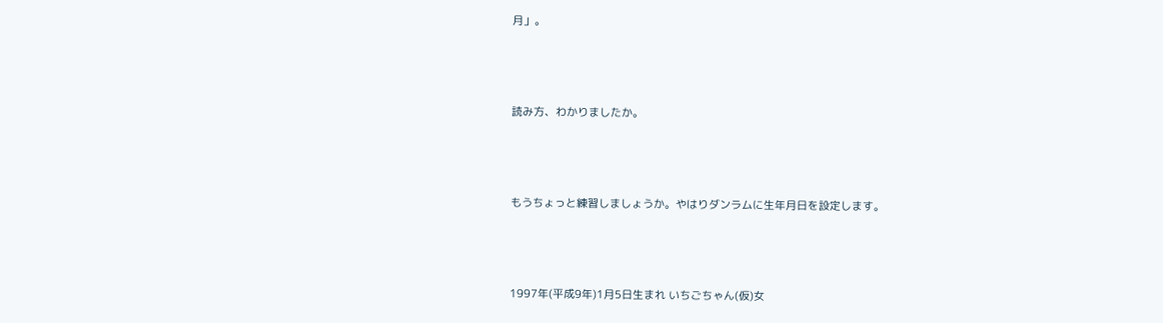月」。



読み方、わかりましたか。



もうちょっと練習しましょうか。やはりダンラムに生年月日を設定します。



1997年(平成9年)1月5日生まれ いちごちゃん(仮)女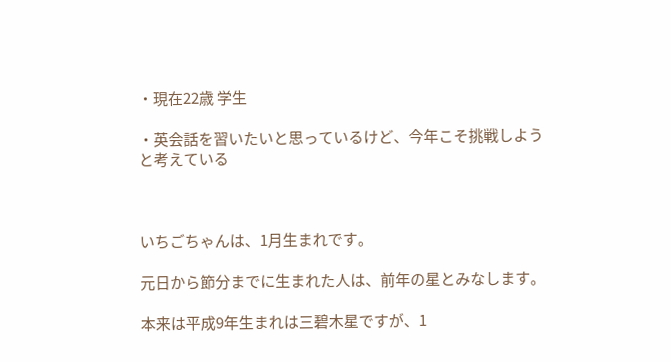・現在22歳 学生

・英会話を習いたいと思っているけど、今年こそ挑戦しようと考えている



いちごちゃんは、1月生まれです。

元日から節分までに生まれた人は、前年の星とみなします。

本来は平成9年生まれは三碧木星ですが、1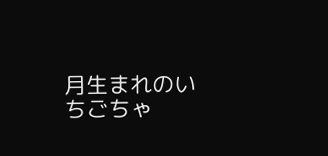月生まれのいちごちゃ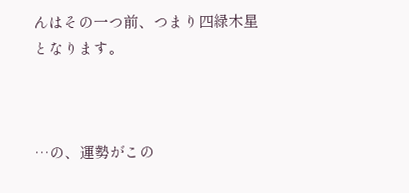んはその一つ前、つまり四緑木星となります。



…の、運勢がこの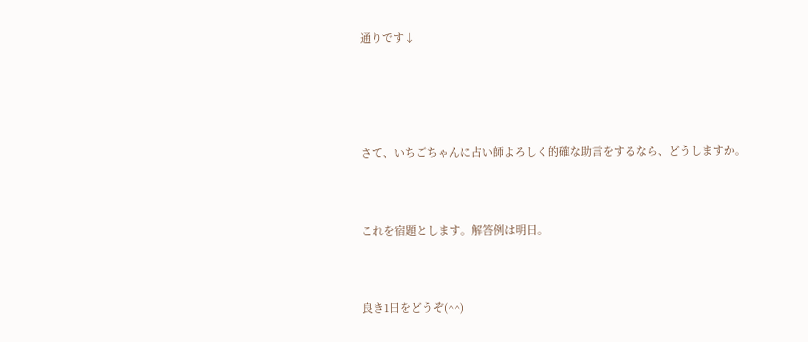通りです↓





さて、いちごちゃんに占い師よろしく的確な助言をするなら、どうしますか。



これを宿題とします。解答例は明日。



良き1日をどうぞ(^^)